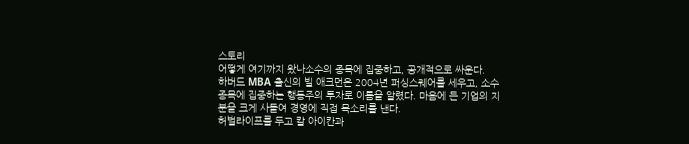스토리
어떻게 여기까지 왔나소수의 종목에 집중하고, 공개적으로 싸운다.
하버드 MBA 출신의 빌 애크먼은 2004년 퍼싱스퀘어를 세우고, 소수 종목에 집중하는 행동주의 투자로 이름을 알렸다. 마음에 든 기업의 지분을 크게 사들여 경영에 직접 목소리를 낸다.
허벌라이프를 두고 칼 아이칸과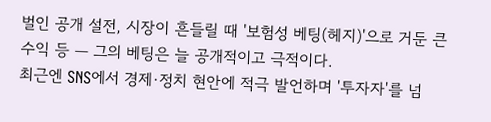벌인 공개 설전, 시장이 흔들릴 때 '보험성 베팅(헤지)'으로 거둔 큰 수익 등 — 그의 베팅은 늘 공개적이고 극적이다.
최근엔 SNS에서 경제·정치 현안에 적극 발언하며 '투자자'를 넘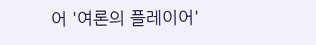어 '여론의 플레이어'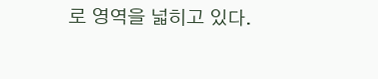로 영역을 넓히고 있다.